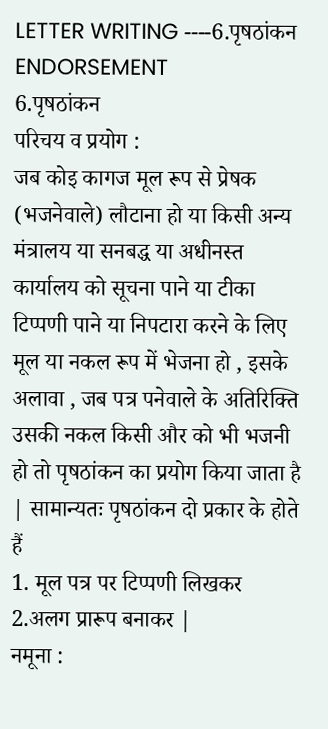LETTER WRITING ----6.पृषठांकन ENDORSEMENT
6.पृषठांकन
परिचय व प्रयोग :
जब कोइ कागज मूल रूप से प्रेषक (भजनेवाले) लौटाना हो या किसी अन्य मंत्रालय या सनबद्ध या अधीनस्त कार्यालय को सूचना पाने या टीका टिप्पणी पाने या निपटारा करने के लिए मूल या नकल रूप में भेजना हो , इसके अलावा , जब पत्र पनेवाले के अतिरिक्ति उसकी नकल किसी और को भी भजनी हो तो पृषठांकन का प्रयोग किया जाता है | सामान्यतः पृषठांकन दो प्रकार के होते हैं
1. मूल पत्र पर टिप्पणी लिखकर
2.अलग प्रारूप बनाकर |
नमूना :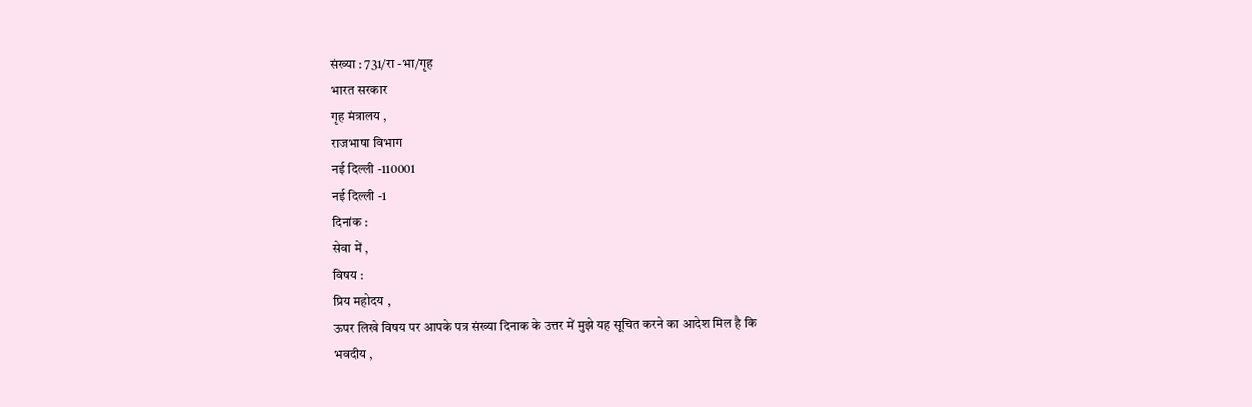संख्या : 731/रा -भा/गृह
भारत सरकार
गृह मंत्रालय ,
राजभाषा विभाग
नई दिल्ली -110001
नई दिल्ली -1
दिनांक :
सेवा में ,
विषय :
प्रिय महोदय ,
ऊपर लिखे विषय पर आपके पत्र संख्या दिनाक के उत्तर में मुझे यह सूचित करने का आदेश मिल है कि
भवदीय ,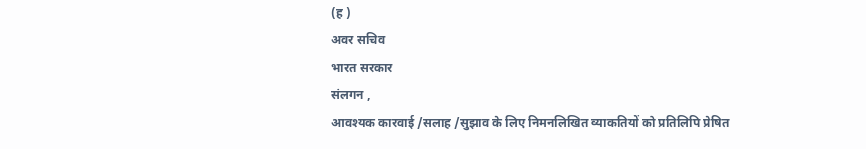(ह )
अवर सचिव
भारत सरकार
संलगन ,
आवश्यक कारवाई /सलाह /सुझाव के लिए निमनलिखित व्याकतियों को प्रतिलिपि प्रेषित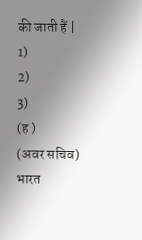की जाती हैं |
1)
2)
3)
(ह )
(अवर सचिव)
भारत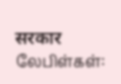सरकार
லேபிள்கள்: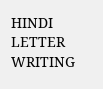HINDI LETTER WRITING